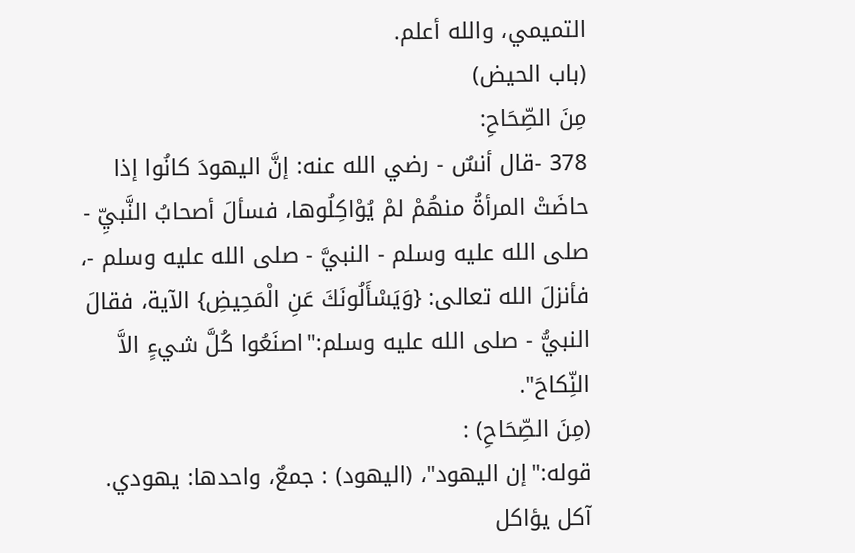التميمي، والله أعلم.
(باب الحيض)
مِنَ الصِّحَاحِ:
378 -قال أنسٌ - رضي الله عنه: إنَّ اليهودَ كانُوا إذا حاضَتْ المرأةُ منهُمْ لمْ يُوْاكِلُوها، فسألَ أصحابُ النَّبيِّ - صلى الله عليه وسلم - النبيَّ - صلى الله عليه وسلم -، فأنزلَ الله تعالى: {وَيَسْأَلُونَكَ عَنِ الْمَحِيضِ} الآية، فقالَ النبيُّ - صلى الله عليه وسلم:"اصنَعُوا كُلَّ شيءٍ الاَّ النِّكاحَ".
(مِنَ الصِّحَاحِ) :
قوله:"إن اليهود"، (اليهود) : جمعٌ، واحدها: يهودي.
آكل يؤاكل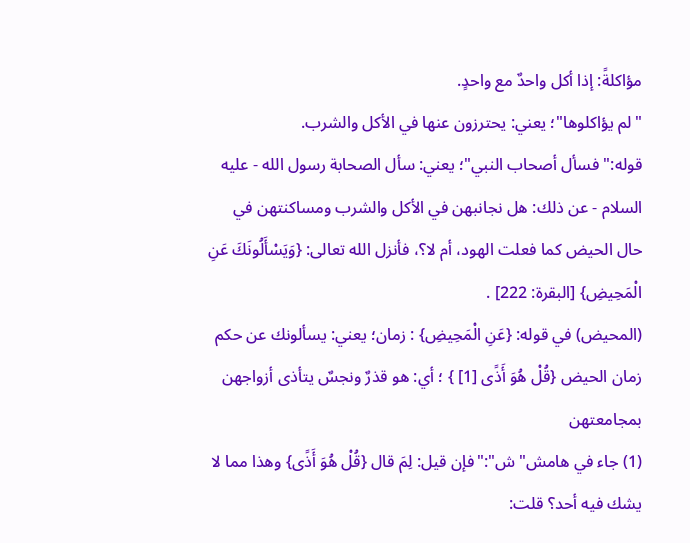مؤاكلةً: إذا أكل واحدٌ مع واحدٍ.
"لم يؤاكلوها"؛ يعني: يحترزون عنها في الأكل والشرب.
قوله:"فسأل أصحاب النبي"؛ يعني: سأل الصحابة رسول الله - عليه السلام - عن ذلك: هل نجانبهن في الأكل والشرب ومساكنتهن في حال الحيض كما فعلت الهود، أم لا؟، فأنزل الله تعالى: {وَيَسْأَلُونَكَ عَنِ الْمَحِيضِ} [البقرة: 222] .
(المحيض) في قوله: {عَنِ الْمَحِيضِ} : زمان؛ يعني: يسألونك عن حكم زمان الحيض {قُلْ هُوَ أَذًى [1] } ؛ أي: هو قذرٌ ونجسٌ يتأذى أزواجهن بمجامعتهن
(1) جاء في هامش"ش":"فإن قيل: لِمَ قال {قُلْ هُوَ أَذًى} وهذا مما لا يشك فيه أحد؟ قلت: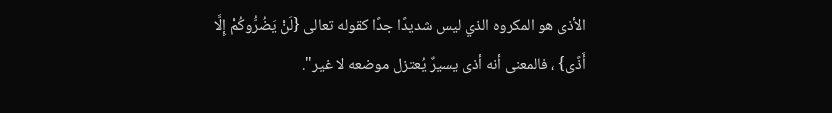الأذى هو المكروه الذي ليس شديدًا جدًا كقوله تعالى {لَنْ يَضُرُّوكُمْ إِلَّا أَذًى} ، فالمعنى أنه أذى يسيرٌ يُعتزل موضعه لا غير".